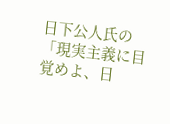日下公人氏の「現実主義に目覚めよ、日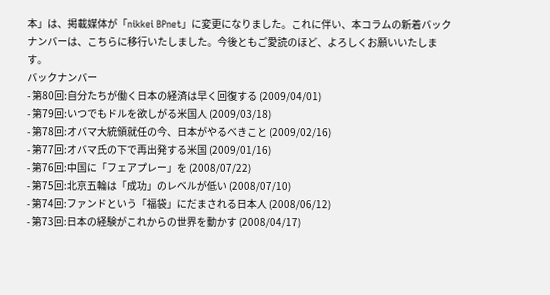本」は、掲載媒体が「nikkei BPnet」に変更になりました。これに伴い、本コラムの新着バックナンバーは、こちらに移行いたしました。今後ともご愛読のほど、よろしくお願いいたします。
バックナンバー
- 第80回:自分たちが働く日本の経済は早く回復する (2009/04/01)
- 第79回:いつでもドルを欲しがる米国人 (2009/03/18)
- 第78回:オバマ大統領就任の今、日本がやるべきこと (2009/02/16)
- 第77回:オバマ氏の下で再出発する米国 (2009/01/16)
- 第76回:中国に「フェアプレー」を (2008/07/22)
- 第75回:北京五輪は「成功」のレベルが低い (2008/07/10)
- 第74回:ファンドという「福袋」にだまされる日本人 (2008/06/12)
- 第73回:日本の経験がこれからの世界を動かす (2008/04/17)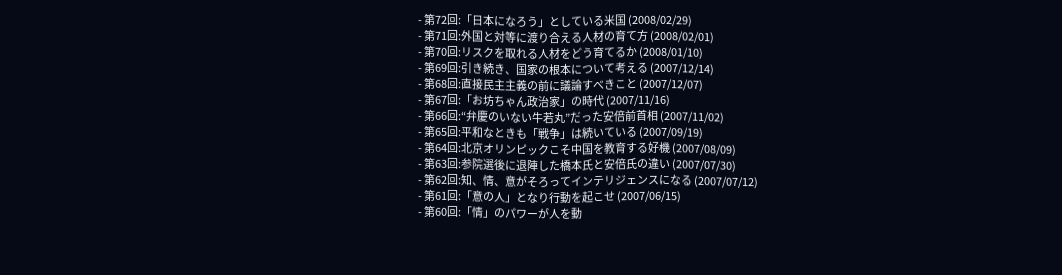- 第72回:「日本になろう」としている米国 (2008/02/29)
- 第71回:外国と対等に渡り合える人材の育て方 (2008/02/01)
- 第70回:リスクを取れる人材をどう育てるか (2008/01/10)
- 第69回:引き続き、国家の根本について考える (2007/12/14)
- 第68回:直接民主主義の前に議論すべきこと (2007/12/07)
- 第67回:「お坊ちゃん政治家」の時代 (2007/11/16)
- 第66回:“弁慶のいない牛若丸”だった安倍前首相 (2007/11/02)
- 第65回:平和なときも「戦争」は続いている (2007/09/19)
- 第64回:北京オリンピックこそ中国を教育する好機 (2007/08/09)
- 第63回:参院選後に退陣した橋本氏と安倍氏の違い (2007/07/30)
- 第62回:知、情、意がそろってインテリジェンスになる (2007/07/12)
- 第61回:「意の人」となり行動を起こせ (2007/06/15)
- 第60回:「情」のパワーが人を動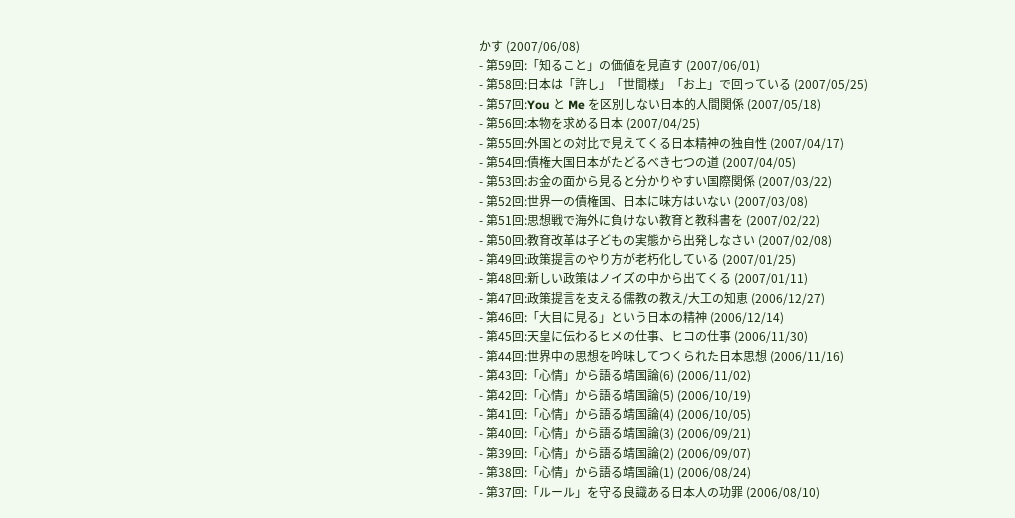かす (2007/06/08)
- 第59回:「知ること」の価値を見直す (2007/06/01)
- 第58回:日本は「許し」「世間様」「お上」で回っている (2007/05/25)
- 第57回:You と Me を区別しない日本的人間関係 (2007/05/18)
- 第56回:本物を求める日本 (2007/04/25)
- 第55回:外国との対比で見えてくる日本精神の独自性 (2007/04/17)
- 第54回:債権大国日本がたどるべき七つの道 (2007/04/05)
- 第53回:お金の面から見ると分かりやすい国際関係 (2007/03/22)
- 第52回:世界一の債権国、日本に味方はいない (2007/03/08)
- 第51回:思想戦で海外に負けない教育と教科書を (2007/02/22)
- 第50回:教育改革は子どもの実態から出発しなさい (2007/02/08)
- 第49回:政策提言のやり方が老朽化している (2007/01/25)
- 第48回:新しい政策はノイズの中から出てくる (2007/01/11)
- 第47回:政策提言を支える儒教の教え/大工の知恵 (2006/12/27)
- 第46回:「大目に見る」という日本の精神 (2006/12/14)
- 第45回:天皇に伝わるヒメの仕事、ヒコの仕事 (2006/11/30)
- 第44回:世界中の思想を吟味してつくられた日本思想 (2006/11/16)
- 第43回:「心情」から語る靖国論(6) (2006/11/02)
- 第42回:「心情」から語る靖国論(5) (2006/10/19)
- 第41回:「心情」から語る靖国論(4) (2006/10/05)
- 第40回:「心情」から語る靖国論(3) (2006/09/21)
- 第39回:「心情」から語る靖国論(2) (2006/09/07)
- 第38回:「心情」から語る靖国論(1) (2006/08/24)
- 第37回:「ルール」を守る良識ある日本人の功罪 (2006/08/10)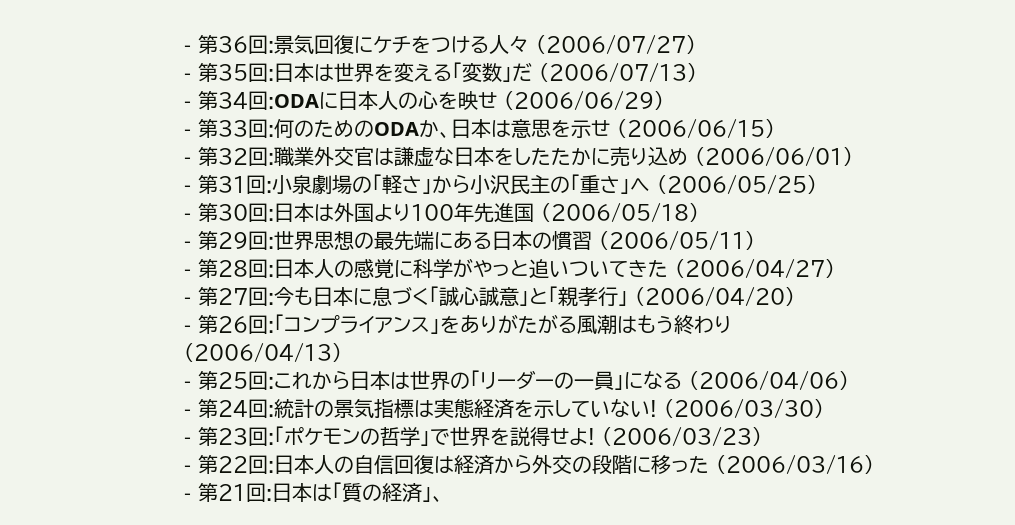- 第36回:景気回復にケチをつける人々 (2006/07/27)
- 第35回:日本は世界を変える「変数」だ (2006/07/13)
- 第34回:ODAに日本人の心を映せ (2006/06/29)
- 第33回:何のためのODAか、日本は意思を示せ (2006/06/15)
- 第32回:職業外交官は謙虚な日本をしたたかに売り込め (2006/06/01)
- 第31回:小泉劇場の「軽さ」から小沢民主の「重さ」へ (2006/05/25)
- 第30回:日本は外国より100年先進国 (2006/05/18)
- 第29回:世界思想の最先端にある日本の慣習 (2006/05/11)
- 第28回:日本人の感覚に科学がやっと追いついてきた (2006/04/27)
- 第27回:今も日本に息づく「誠心誠意」と「親孝行」 (2006/04/20)
- 第26回:「コンプライアンス」をありがたがる風潮はもう終わり (2006/04/13)
- 第25回:これから日本は世界の「リーダーの一員」になる (2006/04/06)
- 第24回:統計の景気指標は実態経済を示していない! (2006/03/30)
- 第23回:「ポケモンの哲学」で世界を説得せよ! (2006/03/23)
- 第22回:日本人の自信回復は経済から外交の段階に移った (2006/03/16)
- 第21回:日本は「質の経済」、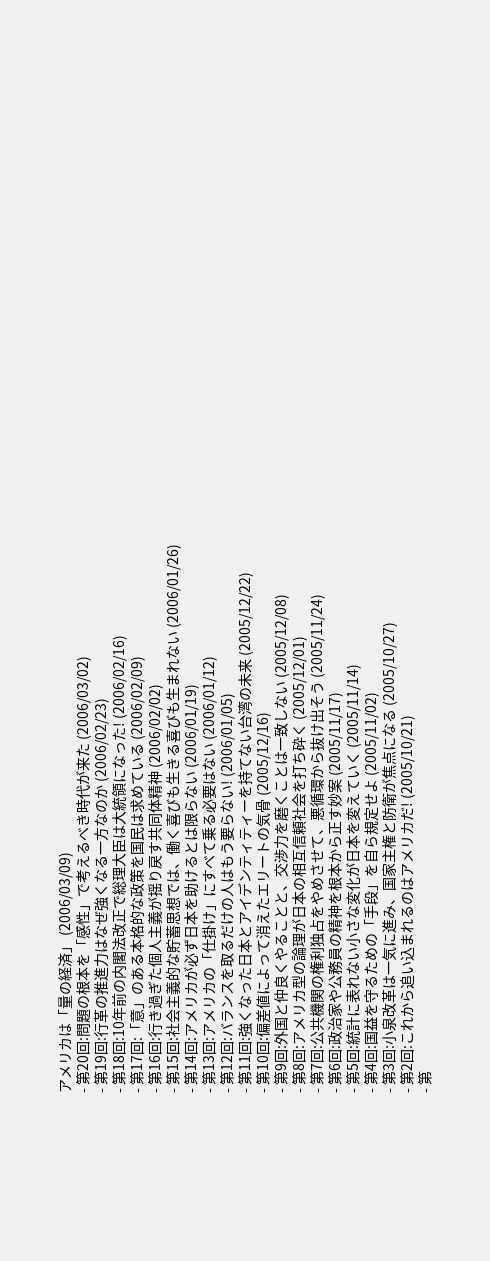アメリカは「量の経済」 (2006/03/09)
- 第20回:問題の根本を「感性」で考えるべき時代が来た (2006/03/02)
- 第19回:行革の推進力はなぜ強くなる一方なのか (2006/02/23)
- 第18回:10年前の内閣法改正で総理大臣は大統領になった! (2006/02/16)
- 第17回:「意」のある本格的な政策を国民は求めている (2006/02/09)
- 第16回:行き過ぎた個人主義が揺り戻す共同体精神 (2006/02/02)
- 第15回:社会主義的な貯蓄思想では、働く喜びも生きる喜びも生まれない (2006/01/26)
- 第14回:アメリカが必ず日本を助けるとは限らない (2006/01/19)
- 第13回:アメリカの「仕掛け」にすべて乗る必要はない (2006/01/12)
- 第12回:バランスを取るだけの人はもう要らない! (2006/01/05)
- 第11回:強くなった日本とアイデンティティーを持てない台湾の未来 (2005/12/22)
- 第10回:偏差値によって消えたエリートの気骨 (2005/12/16)
- 第9回:外国と仲良くやることと、交渉力を磨くことは一致しない (2005/12/08)
- 第8回:アメリカ型の論理が日本の相互信頼社会を打ち砕く (2005/12/01)
- 第7回:公共機関の権利独占をやめさせて、悪循環から抜け出そう (2005/11/24)
- 第6回:政治家や公務員の精神を根本から正す妙案 (2005/11/17)
- 第5回:統計に表れない小さな変化が日本を変えていく (2005/11/14)
- 第4回:国益を守るための「手段」を自ら規定せよ (2005/11/02)
- 第3回:小泉改革は一気に進み、国家主権と防衛が焦点になる (2005/10/27)
- 第2回:これから追い込まれるのはアメリカだ! (2005/10/21)
- 第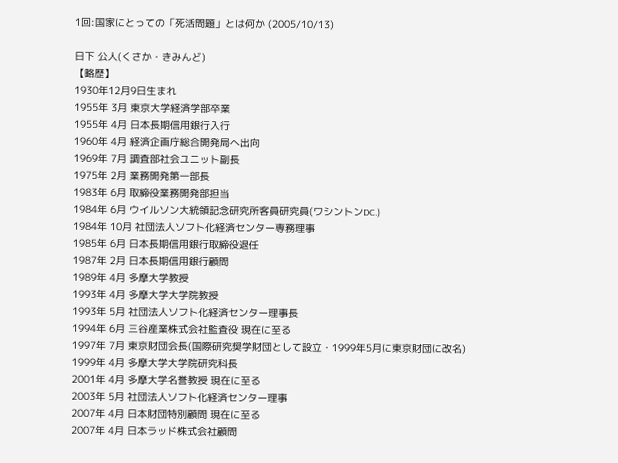1回:国家にとっての「死活問題」とは何か (2005/10/13)

日下 公人(くさか・きみんど)
【略歴】
1930年12月9日生まれ
1955年 3月 東京大学経済学部卒業
1955年 4月 日本長期信用銀行入行
1960年 4月 経済企画庁総合開発局へ出向
1969年 7月 調査部社会ユニット副長
1975年 2月 業務開発第一部長
1983年 6月 取締役業務開発部担当
1984年 6月 ウイルソン大統領記念研究所客員研究員(ワシントンDC.)
1984年 10月 社団法人ソフト化経済センター専務理事
1985年 6月 日本長期信用銀行取締役退任
1987年 2月 日本長期信用銀行顧問
1989年 4月 多摩大学教授
1993年 4月 多摩大学大学院教授
1993年 5月 社団法人ソフト化経済センター理事長
1994年 6月 三谷産業株式会社監査役 現在に至る
1997年 7月 東京財団会長(国際研究奨学財団として設立・1999年5月に東京財団に改名)
1999年 4月 多摩大学大学院研究科長
2001年 4月 多摩大学名誉教授 現在に至る
2003年 5月 社団法人ソフト化経済センター理事
2007年 4月 日本財団特別顧問 現在に至る
2007年 4月 日本ラッド株式会社顧問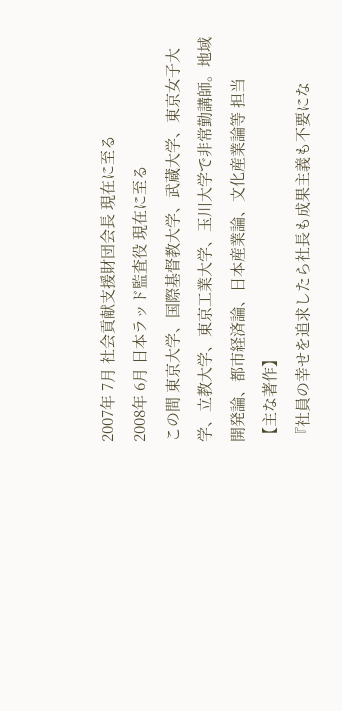2007年 7月 社会貢献支援財団会長 現在に至る
2008年 6月 日本ラッド監査役 現在に至る
この間 東京大学、国際基督教大学、武蔵大学、東京女子大学、立教大学、東京工業大学、玉川大学で非常勤講師。地域開発論、都市経済論、日本産業論、文化産業論等 担当
【主な著作】
『社員の幸せを追求したら社長も成果主義も不要にな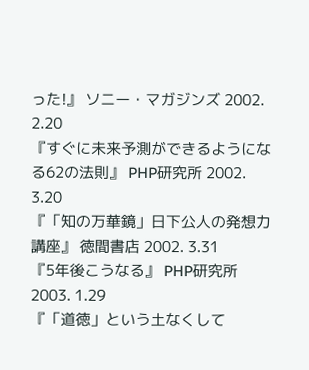った!』 ソニー・マガジンズ 2002. 2.20
『すぐに未来予測ができるようになる62の法則』 PHP研究所 2002. 3.20
『「知の万華鏡」日下公人の発想力講座』 徳間書店 2002. 3.31
『5年後こうなる』 PHP研究所 2003. 1.29
『「道徳」という土なくして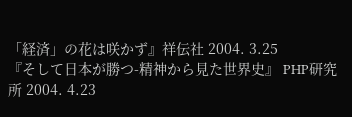「経済」の花は咲かず』祥伝社 2004. 3.25
『そして日本が勝つ-精神から見た世界史』 PHP研究所 2004. 4.23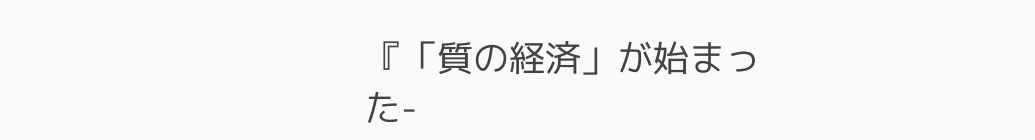『「質の経済」が始まった-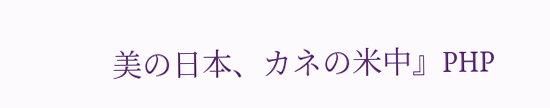美の日本、カネの米中』PHP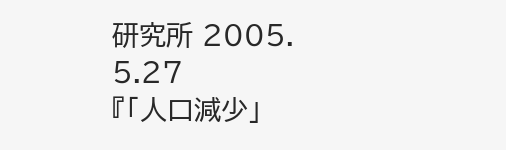研究所 2005. 5.27
『「人口減少」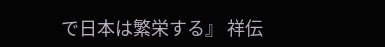で日本は繁栄する』 祥伝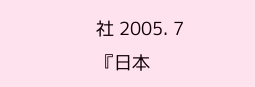社 2005. 7
『日本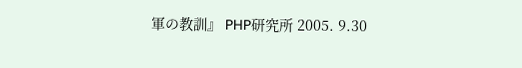軍の教訓』 PHP研究所 2005. 9.30